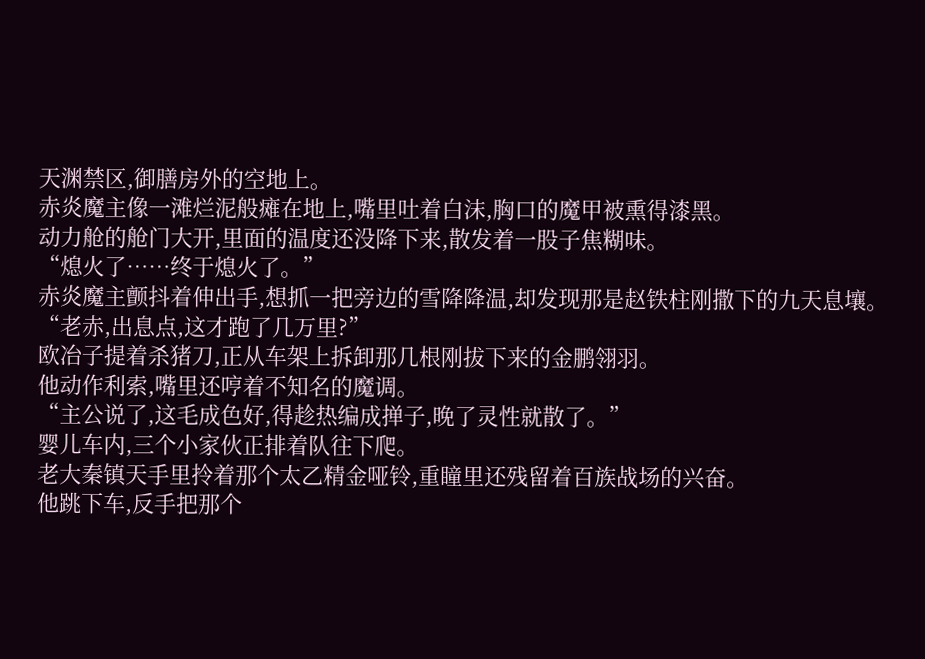天渊禁区,御膳房外的空地上。
赤炎魔主像一滩烂泥般瘫在地上,嘴里吐着白沫,胸口的魔甲被熏得漆黑。
动力舱的舱门大开,里面的温度还没降下来,散发着一股子焦糊味。
“熄火了……终于熄火了。”
赤炎魔主颤抖着伸出手,想抓一把旁边的雪降降温,却发现那是赵铁柱刚撒下的九天息壤。
“老赤,出息点,这才跑了几万里?”
欧冶子提着杀猪刀,正从车架上拆卸那几根刚拔下来的金鹏翎羽。
他动作利索,嘴里还哼着不知名的魔调。
“主公说了,这毛成色好,得趁热编成掸子,晚了灵性就散了。”
婴儿车内,三个小家伙正排着队往下爬。
老大秦镇天手里拎着那个太乙精金哑铃,重瞳里还残留着百族战场的兴奋。
他跳下车,反手把那个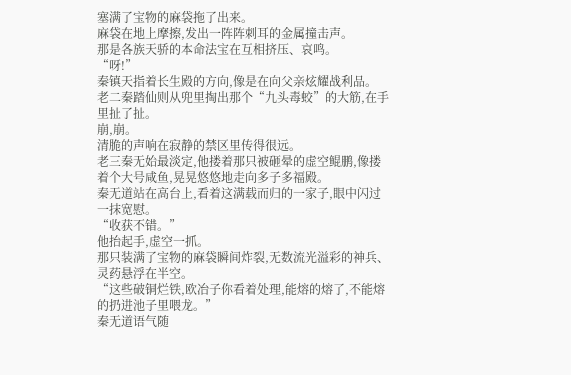塞满了宝物的麻袋拖了出来。
麻袋在地上摩擦,发出一阵阵刺耳的金属撞击声。
那是各族天骄的本命法宝在互相挤压、哀鸣。
“呀!”
秦镇天指着长生殿的方向,像是在向父亲炫耀战利品。
老二秦踏仙则从兜里掏出那个“九头毒蛟”的大筋,在手里扯了扯。
崩,崩。
清脆的声响在寂静的禁区里传得很远。
老三秦无始最淡定,他搂着那只被砸晕的虚空鲲鹏,像搂着个大号咸鱼,晃晃悠悠地走向多子多福殿。
秦无道站在高台上,看着这满载而归的一家子,眼中闪过一抹宽慰。
“收获不错。”
他抬起手,虚空一抓。
那只装满了宝物的麻袋瞬间炸裂,无数流光溢彩的神兵、灵药悬浮在半空。
“这些破铜烂铁,欧冶子你看着处理,能熔的熔了,不能熔的扔进池子里喂龙。”
秦无道语气随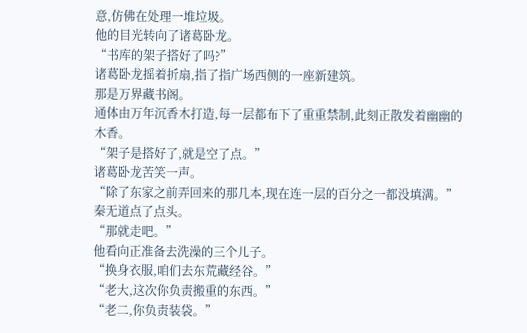意,仿佛在处理一堆垃圾。
他的目光转向了诸葛卧龙。
“书库的架子搭好了吗?”
诸葛卧龙摇着折扇,指了指广场西侧的一座新建筑。
那是万界藏书阁。
通体由万年沉香木打造,每一层都布下了重重禁制,此刻正散发着幽幽的木香。
“架子是搭好了,就是空了点。”
诸葛卧龙苦笑一声。
“除了东家之前弄回来的那几本,现在连一层的百分之一都没填满。”
秦无道点了点头。
“那就走吧。”
他看向正准备去洗澡的三个儿子。
“换身衣服,咱们去东荒藏经谷。”
“老大,这次你负责搬重的东西。”
“老二,你负责装袋。”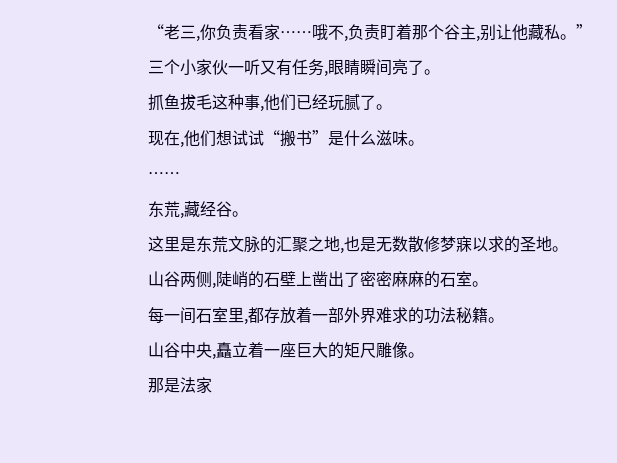“老三,你负责看家……哦不,负责盯着那个谷主,别让他藏私。”
三个小家伙一听又有任务,眼睛瞬间亮了。
抓鱼拔毛这种事,他们已经玩腻了。
现在,他们想试试“搬书”是什么滋味。
……
东荒,藏经谷。
这里是东荒文脉的汇聚之地,也是无数散修梦寐以求的圣地。
山谷两侧,陡峭的石壁上凿出了密密麻麻的石室。
每一间石室里,都存放着一部外界难求的功法秘籍。
山谷中央,矗立着一座巨大的矩尺雕像。
那是法家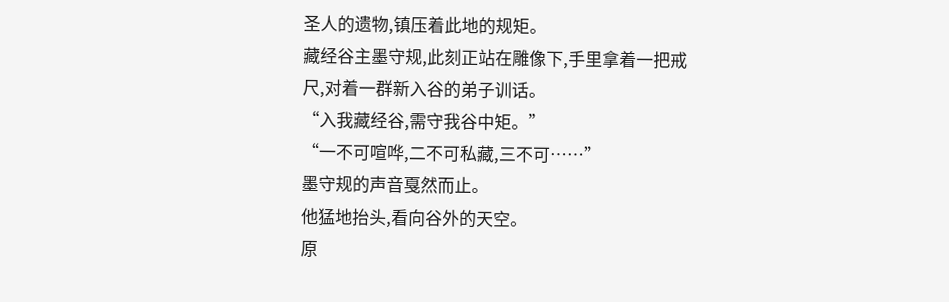圣人的遗物,镇压着此地的规矩。
藏经谷主墨守规,此刻正站在雕像下,手里拿着一把戒尺,对着一群新入谷的弟子训话。
“入我藏经谷,需守我谷中矩。”
“一不可喧哗,二不可私藏,三不可……”
墨守规的声音戛然而止。
他猛地抬头,看向谷外的天空。
原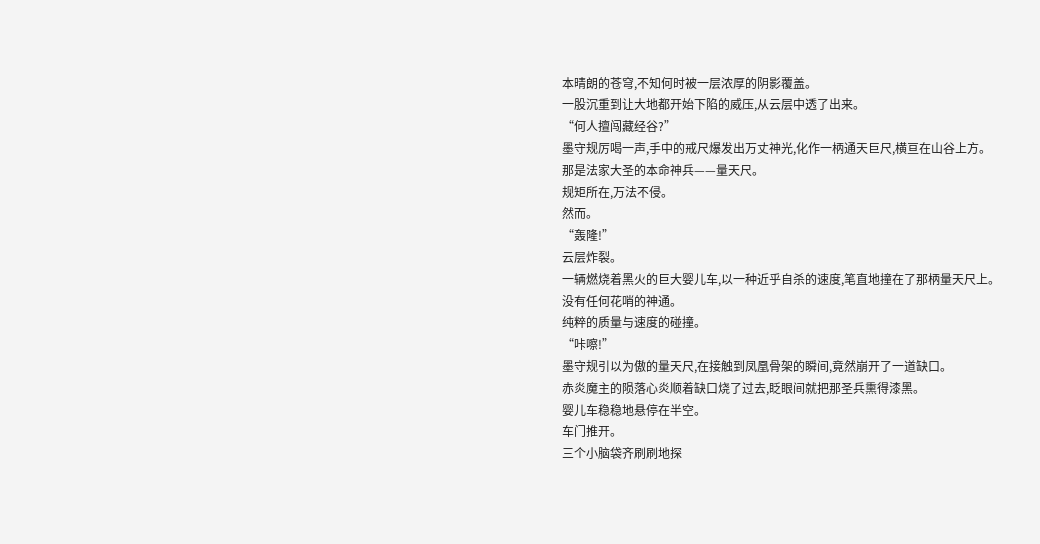本晴朗的苍穹,不知何时被一层浓厚的阴影覆盖。
一股沉重到让大地都开始下陷的威压,从云层中透了出来。
“何人擅闯藏经谷?”
墨守规厉喝一声,手中的戒尺爆发出万丈神光,化作一柄通天巨尺,横亘在山谷上方。
那是法家大圣的本命神兵——量天尺。
规矩所在,万法不侵。
然而。
“轰隆!”
云层炸裂。
一辆燃烧着黑火的巨大婴儿车,以一种近乎自杀的速度,笔直地撞在了那柄量天尺上。
没有任何花哨的神通。
纯粹的质量与速度的碰撞。
“咔嚓!”
墨守规引以为傲的量天尺,在接触到凤凰骨架的瞬间,竟然崩开了一道缺口。
赤炎魔主的陨落心炎顺着缺口烧了过去,眨眼间就把那圣兵熏得漆黑。
婴儿车稳稳地悬停在半空。
车门推开。
三个小脑袋齐刷刷地探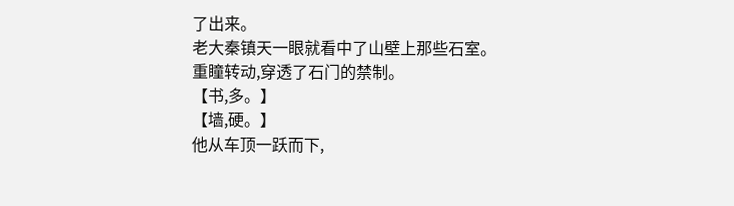了出来。
老大秦镇天一眼就看中了山壁上那些石室。
重瞳转动,穿透了石门的禁制。
【书,多。】
【墙,硬。】
他从车顶一跃而下,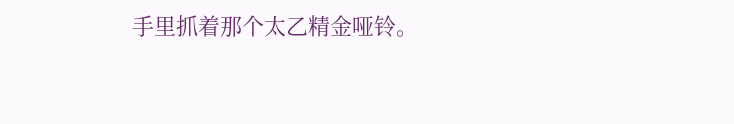手里抓着那个太乙精金哑铃。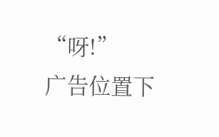“呀!”
广告位置下